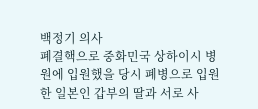백정기 의사
폐결핵으로 중화민국 상하이시 병원에 입원했을 당시 폐병으로 입원한 일본인 갑부의 딸과 서로 사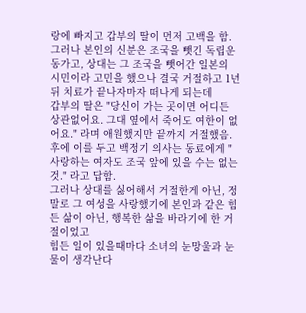랑에 빠지고 갑부의 딸이 먼저 고백을 함.
그러나 본인의 신분은 조국을 뺏긴 독립운동가고, 상대는 그 조국을 뺏어간 일본의 시민이라 고민을 했으나 결국 거절하고 1년뒤 치료가 끝나자마자 떠나게 되는데
갑부의 딸은 "당신이 가는 곳이면 어디든 상관없어요. 그대 옆에서 죽어도 여한이 없어요." 라며 애원했지만 끝까지 거절했음.
후에 이를 두고 백정기 의사는 동료에게 "사랑하는 여자도 조국 앞에 있을 수는 없는 것." 라고 답함.
그러나 상대를 싫어해서 거절한게 아닌, 정말로 그 여성을 사랑했기에 본인과 같은 힘든 삶이 아닌, 행복한 삶을 바라기에 한 거절이었고
힘든 일이 있을때마다 소녀의 눈망울과 눈물이 생각난다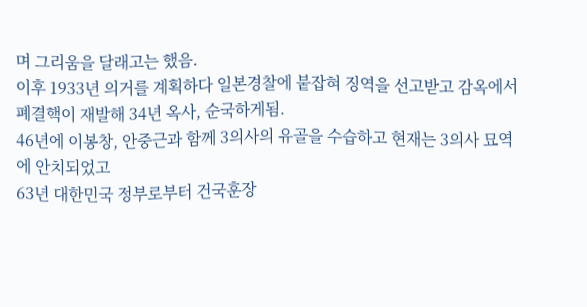며 그리움을 달래고는 했음.
이후 1933년 의거를 계획하다 일본경찰에 붙잡혀 징역을 선고받고 감옥에서 폐결핵이 재발해 34년 옥사, 순국하게됨.
46년에 이봉창, 안중근과 함께 3의사의 유골을 수습하고 현재는 3의사 묘역에 안치되었고
63년 대한민국 정부로부터 건국훈장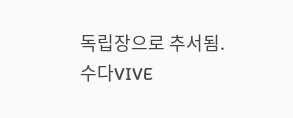독립장으로 추서됨.
수다VIVE